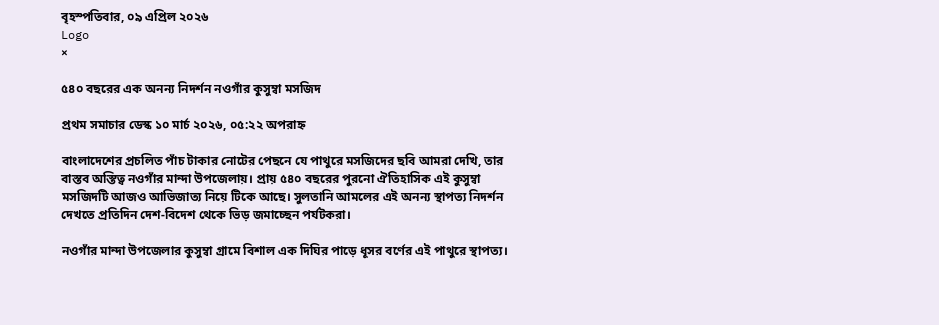বৃহস্পতিবার, ০৯ এপ্রিল ২০২৬
Logo
×

৫৪০ বছরের এক অনন্য নিদর্শন নওগাঁর কুসুম্বা মসজিদ

প্রথম সমাচার ডেস্ক ১০ মার্চ ২০২৬, ০৫:২২ অপরাহ্ন

বাংলাদেশের প্রচলিত পাঁচ টাকার নোটের পেছনে যে পাথুরে মসজিদের ছবি আমরা দেখি, তার বাস্তব অস্তিত্ব নওগাঁর মান্দা উপজেলায়। প্রায় ৫৪০ বছরের পুরনো ঐতিহাসিক এই কুসুম্বা মসজিদটি আজও আভিজাত্য নিয়ে টিকে আছে। সুলতানি আমলের এই অনন্য স্থাপত্য নিদর্শন দেখতে প্রতিদিন দেশ-বিদেশ থেকে ভিড় জমাচ্ছেন পর্যটকরা।

নওগাঁর মান্দা উপজেলার কুসুম্বা গ্রামে বিশাল এক দিঘির পাড়ে ধূসর বর্ণের এই পাথুরে স্থাপত্য।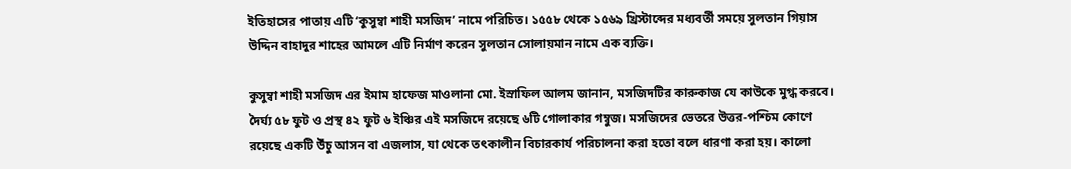ইতিহাসের পাতায় এটি ‘কুসুম্বা শাহী মসজিদ’ নামে পরিচিত। ১৫৫৮ থেকে ১৫৬৯ খ্রিস্টাব্দের মধ্যবর্তী সময়ে সুলতান গিয়াস উদ্দিন বাহাদুর শাহের আমলে এটি নির্মাণ করেন সুলতান সোলায়মান নামে এক ব্যক্তি।

কুসুম্বা শাহী মসজিদ এর ইমাম হাফেজ মাওলানা মো. ইস্রাফিল আলম জানান, মসজিদটির কারুকাজ যে কাউকে মুগ্ধ করবে। দৈর্ঘ্য ৫৮ ফুট ও প্রস্থ ৪২ ফুট ৬ ইঞ্চির এই মসজিদে রয়েছে ৬টি গোলাকার গম্বুজ। মসজিদের ভেতরে উত্তর-পশ্চিম কোণে রয়েছে একটি উঁচু আসন বা এজলাস, যা থেকে তৎকালীন বিচারকার্য পরিচালনা করা হতো বলে ধারণা করা হয়। কালো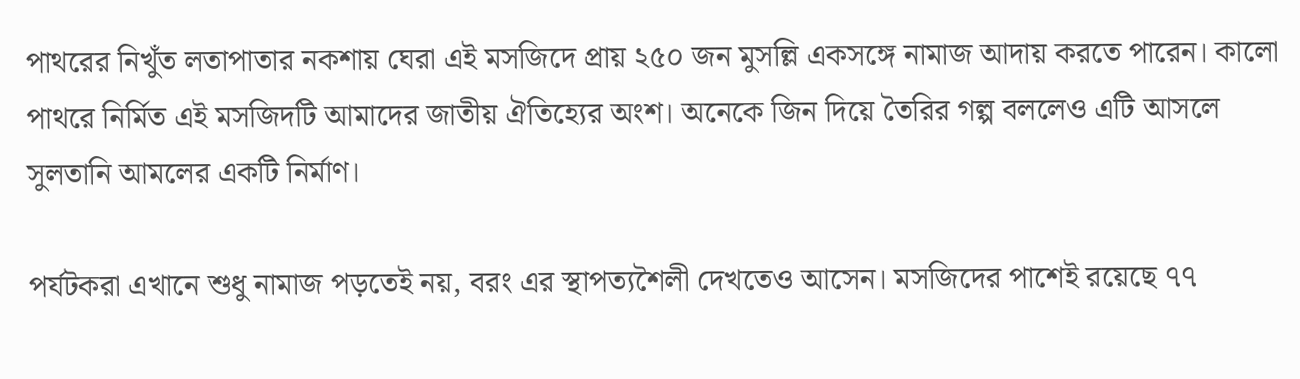পাথরের নিখুঁত লতাপাতার নকশায় ঘেরা এই মসজিদে প্রায় ২৫০ জন মুসল্লি একসঙ্গে নামাজ আদায় করতে পারেন। কালো পাথরে নির্মিত এই মসজিদটি আমাদের জাতীয় ঐতিহ্যের অংশ। অনেকে জিন দিয়ে তৈরির গল্প বললেও এটি আসলে সুলতানি আমলের একটি নির্মাণ।

পর্যটকরা এখানে শুধু নামাজ পড়তেই নয়, বরং এর স্থাপত্যশৈলী দেখতেও আসেন। মসজিদের পাশেই রয়েছে ৭৭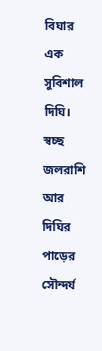বিঘার এক সুবিশাল দিঘি। স্বচ্ছ জলরাশি আর দিঘির পাড়ের সৌন্দর্য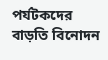পর্যটকদের বাড়তি বিনোদন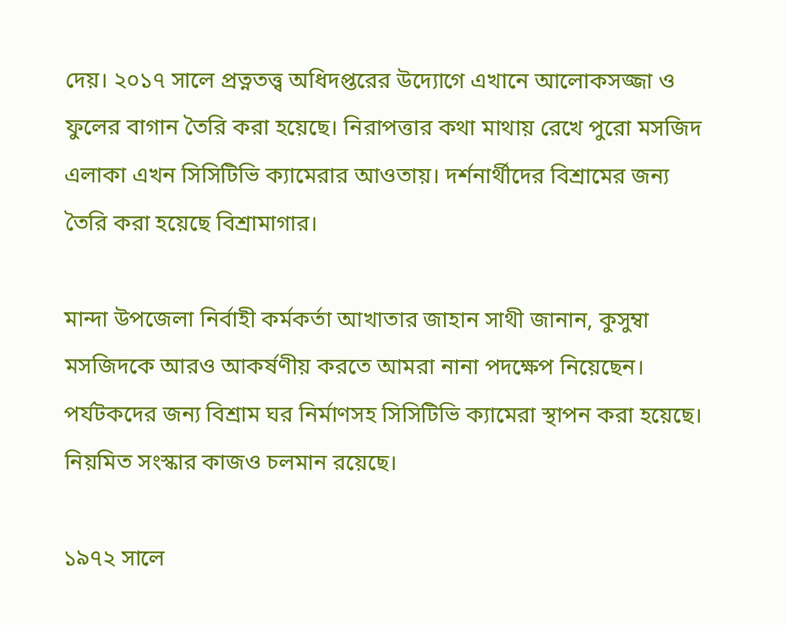দেয়। ২০১৭ সালে প্রত্নতত্ত্ব অধিদপ্তরের উদ্যোগে এখানে আলোকসজ্জা ও ফুলের বাগান তৈরি করা হয়েছে। নিরাপত্তার কথা মাথায় রেখে পুরো মসজিদ এলাকা এখন সিসিটিভি ক্যামেরার আওতায়। দর্শনার্থীদের বিশ্রামের জন্য তৈরি করা হয়েছে বিশ্রামাগার।

মান্দা উপজেলা নির্বাহী কর্মকর্তা আখাতার জাহান সাথী জানান, কুসুম্বা মসজিদকে আরও আকর্ষণীয় করতে আমরা নানা পদক্ষেপ নিয়েছেন। পর্যটকদের জন্য বিশ্রাম ঘর নির্মাণসহ সিসিটিভি ক্যামেরা স্থাপন করা হয়েছে। নিয়মিত সংস্কার কাজও চলমান রয়েছে।

১৯৭২ সালে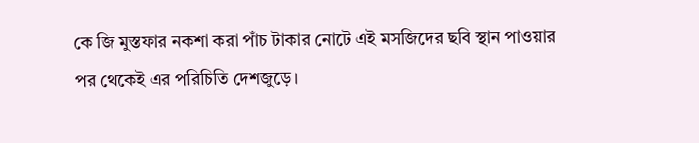কে জি মুস্তফার নকশা করা পাঁচ টাকার নোটে এই মসজিদের ছবি স্থান পাওয়ার পর থেকেই এর পরিচিতি দেশজুড়ে।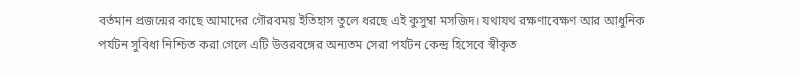বর্তমান প্রজন্মের কাছে আমাদের গৌরবময় ইতিহাস তুলে ধরছে এই কুসুম্বা মসজিদ। যথাযথ রক্ষণাবেক্ষণ আর আধুনিক পর্যটন সুবিধা নিশ্চিত করা গেলে এটি উত্তরবঙ্গের অন্যতম সেরা পর্যটন কেন্দ্র হিসেবে স্বীকৃত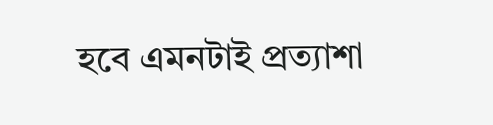হবে এমনটাই প্রত্যাশা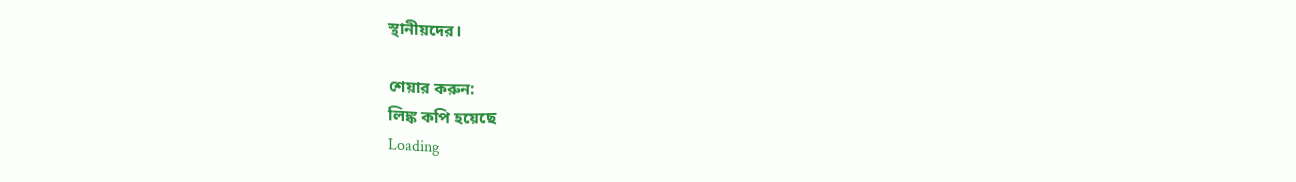স্থানীয়দের।

শেয়ার করুন:
লিঙ্ক কপি হয়েছে
Loading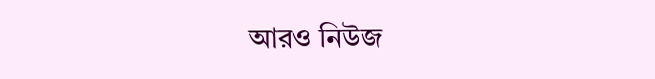আরও নিউজ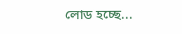লোড হচ্ছে...